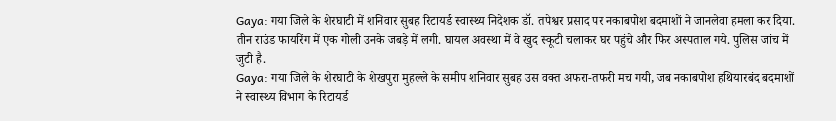Gaya: गया जिले के शेरघाटी में शनिवार सुबह रिटायर्ड स्वास्थ्य निदेशक डॉ. तपेश्वर प्रसाद पर नकाबपोश बदमाशों ने जानलेवा हमला कर दिया. तीन राउंड फायरिंग में एक गोली उनके जबड़े में लगी. घायल अवस्था में वे खुद स्कूटी चलाकर घर पहुंचे और फिर अस्पताल गये. पुलिस जांच में जुटी है.
Gaya: गया जिले के शेरघाटी के शेखपुरा मुहल्ले के समीप शनिवार सुबह उस वक्त अफरा-तफरी मच गयी, जब नकाबपोश हथियारबंद बदमाशों ने स्वास्थ्य विभाग के रिटायर्ड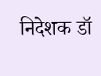निदेशक डॉ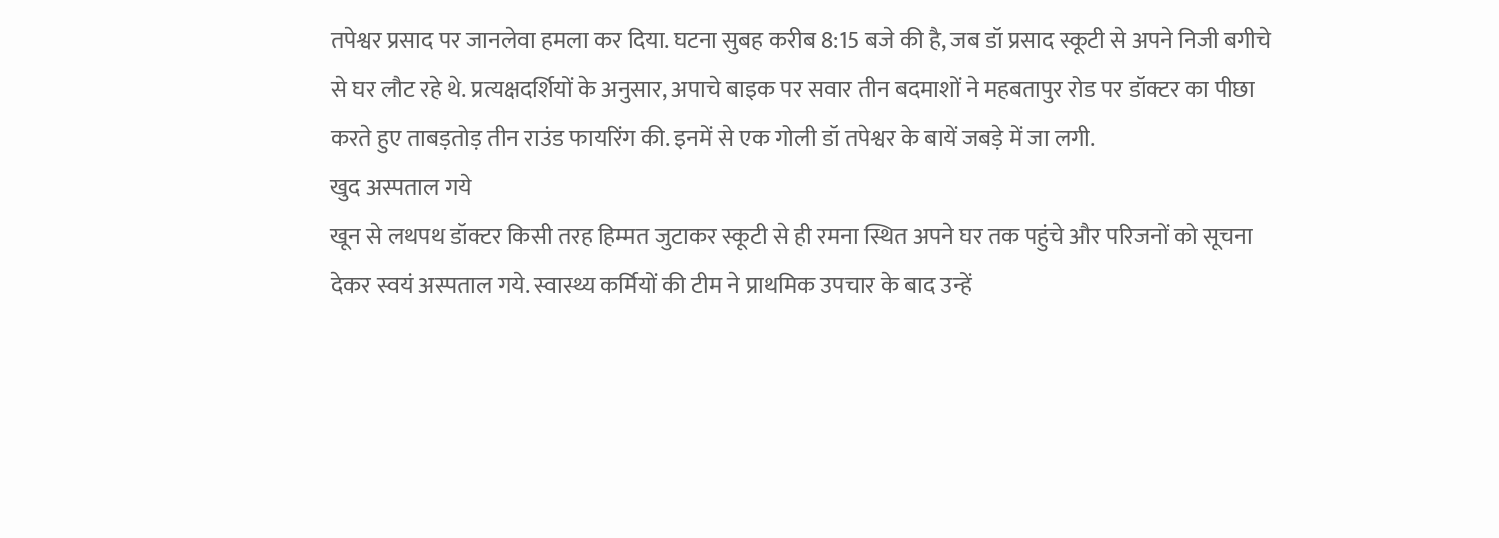तपेश्वर प्रसाद पर जानलेवा हमला कर दिया. घटना सुबह करीब 8:15 बजे की है, जब डॉ प्रसाद स्कूटी से अपने निजी बगीचे से घर लौट रहे थे. प्रत्यक्षदर्शियों के अनुसार, अपाचे बाइक पर सवार तीन बदमाशों ने महबतापुर रोड पर डॉक्टर का पीछा करते हुए ताबड़तोड़ तीन राउंड फायरिंग की. इनमें से एक गोली डॉ तपेश्वर के बायें जबड़े में जा लगी.
खुद अस्पताल गये
खून से लथपथ डॉक्टर किसी तरह हिम्मत जुटाकर स्कूटी से ही रमना स्थित अपने घर तक पहुंचे और परिजनों को सूचना देकर स्वयं अस्पताल गये. स्वास्थ्य कर्मियों की टीम ने प्राथमिक उपचार के बाद उन्हें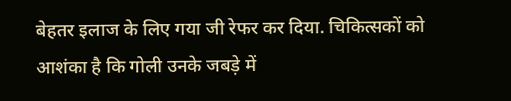बेहतर इलाज के लिए गया जी रेफर कर दिया. चिकित्सकों को आशंका है कि गोली उनके जबड़े में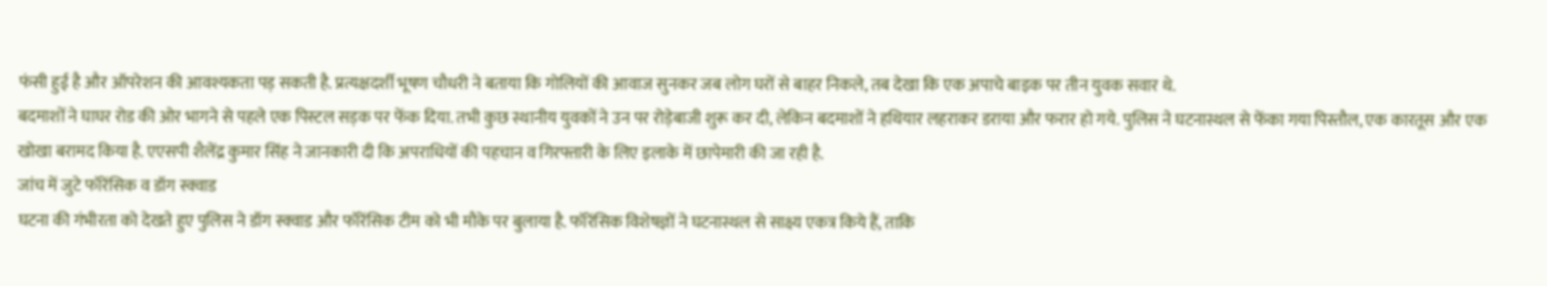फंसी हुई है और ऑपरेशन की आवश्यकता पड़ सकती है. प्रत्यक्षदर्शी भूषण चौधरी ने बताया कि गोलियों की आवाज सुनकर जब लोग घरों से बाहर निकले, तब देखा कि एक अपाचे बाइक पर तीन युवक सवार थे.
बदमाशों ने घाघर रोड की ओर भागने से पहले एक पिस्टल सड़क पर फेंक दिया. तभी कुछ स्थानीय युवकों ने उन पर रोड़ेबाजी शुरू कर दी, लेकिन बदमाशों ने हथियार लहराकर डराया और फरार हो गये. पुलिस ने घटनास्थल से फेंका गया पिस्तौल, एक कारतूस और एक खोखा बरामद किया है. एएसपी शैलेंद्र कुमार सिंह ने जानकारी दी कि अपराधियों की पहचान व गिरफ्तारी के लिए इलाके में छापेमारी की जा रही है.
जांच में जुटे फॉरेंसिक व डॉग स्क्वाड
घटना की गंभीरता को देखते हुए पुलिस ने डॉग स्क्वाड और फॉरेंसिक टीम को भी मौके पर बुलाया है. फॉरेंसिक विशेषज्ञों ने घटनास्थल से साक्ष्य एकत्र किये हैं, ताकि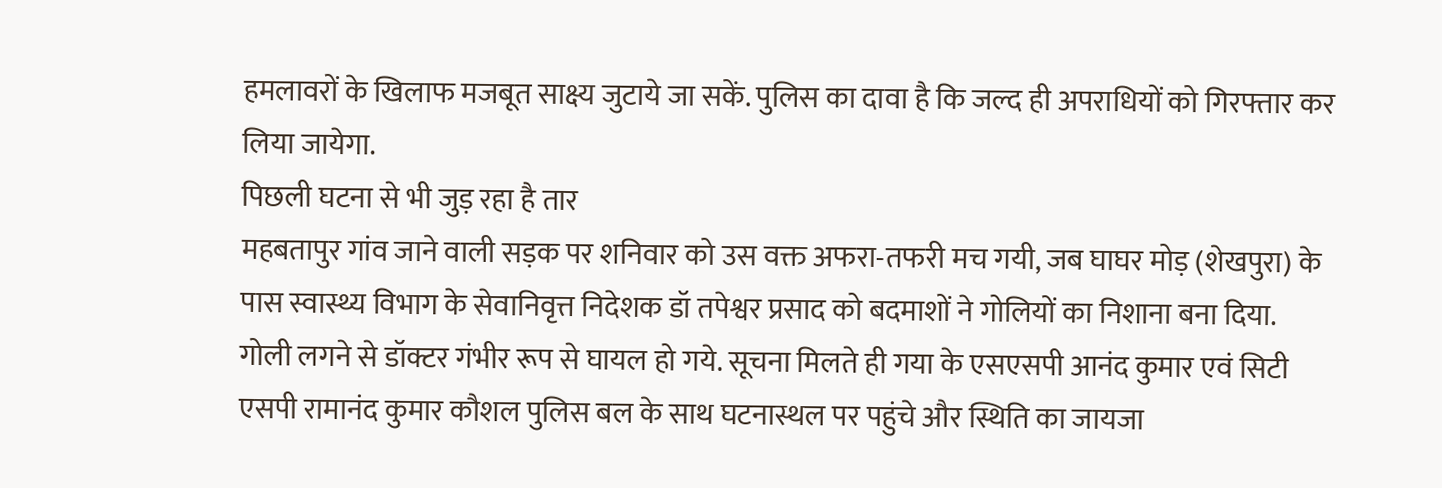हमलावरों के खिलाफ मजबूत साक्ष्य जुटाये जा सकें. पुलिस का दावा है कि जल्द ही अपराधियों को गिरफ्तार कर लिया जायेगा.
पिछली घटना से भी जुड़ रहा है तार
महबतापुर गांव जाने वाली सड़क पर शनिवार को उस वक्त अफरा-तफरी मच गयी, जब घाघर मोड़ (शेखपुरा) के पास स्वास्थ्य विभाग के सेवानिवृत्त निदेशक डॉ तपेश्वर प्रसाद को बदमाशों ने गोलियों का निशाना बना दिया. गोली लगने से डॉक्टर गंभीर रूप से घायल हो गये. सूचना मिलते ही गया के एसएसपी आनंद कुमार एवं सिटी एसपी रामानंद कुमार कौशल पुलिस बल के साथ घटनास्थल पर पहुंचे और स्थिति का जायजा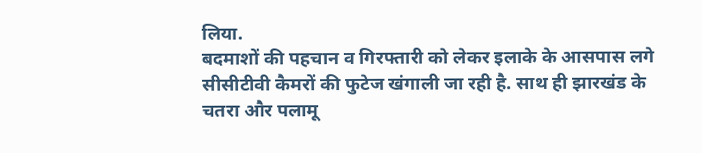लिया.
बदमाशों की पहचान व गिरफ्तारी को लेकर इलाके के आसपास लगे सीसीटीवी कैमरों की फुटेज खंगाली जा रही है. साथ ही झारखंड के चतरा और पलामू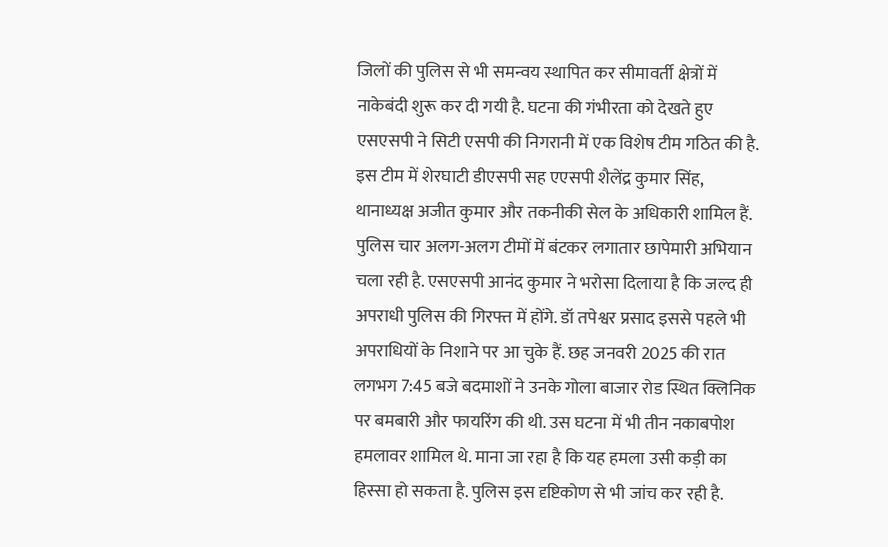जिलों की पुलिस से भी समन्वय स्थापित कर सीमावर्ती क्षेत्रों में नाकेबंदी शुरू कर दी गयी है. घटना की गंभीरता को देखते हुए एसएसपी ने सिटी एसपी की निगरानी में एक विशेष टीम गठित की है. इस टीम में शेरघाटी डीएसपी सह एएसपी शैलेंद्र कुमार सिंह, थानाध्यक्ष अजीत कुमार और तकनीकी सेल के अधिकारी शामिल हैं.
पुलिस चार अलग-अलग टीमों में बंटकर लगातार छापेमारी अभियान चला रही है. एसएसपी आनंद कुमार ने भरोसा दिलाया है कि जल्द ही अपराधी पुलिस की गिरफ्त में होंगे. डॉ तपेश्वर प्रसाद इससे पहले भी अपराधियों के निशाने पर आ चुके हैं. छह जनवरी 2025 की रात लगभग 7:45 बजे बदमाशों ने उनके गोला बाजार रोड स्थित क्लिनिक पर बमबारी और फायरिंग की थी. उस घटना में भी तीन नकाबपोश हमलावर शामिल थे. माना जा रहा है कि यह हमला उसी कड़ी का हिस्सा हो सकता है. पुलिस इस दृष्टिकोण से भी जांच कर रही है.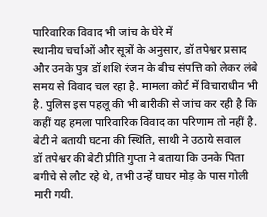पारिवारिक विवाद भी जांच के घेरे में
स्थानीय चर्चाओं और सूत्रों के अनुसार, डॉ तपेश्वर प्रसाद और उनके पुत्र डॉ शशि रंजन के बीच संपत्ति को लेकर लंबे समय से विवाद चल रहा है. मामला कोर्ट में विचाराधीन भी है. पुलिस इस पहलू की भी बारीकी से जांच कर रही है कि कहीं यह हमला पारिवारिक विवाद का परिणाम तो नहीं है.
बेटी ने बतायी घटना की स्थिति, साथी ने उठाये सवाल
डॉ तपेश्वर की बेटी प्रीति गुप्ता ने बताया कि उनके पिता बगीचे से लौट रहे थे, तभी उन्हें घाघर मोड़ के पास गोली मारी गयी.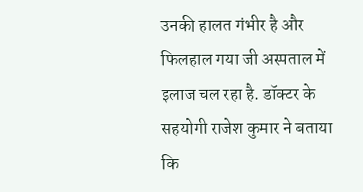उनकी हालत गंभीर है और फिलहाल गया जी अस्पताल में इलाज चल रहा है. डॉक्टर के सहयोगी राजेश कुमार ने बताया कि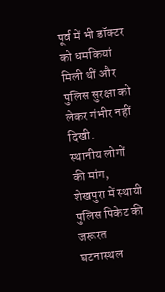पूर्व में भी डॉक्टर को धमकियां मिली थीं और पुलिस सुरक्षा को लेकर गंभीर नहीं दिखी.
स्थानीय लोगों की मांग, शेखपुरा में स्थायी पुलिस पिकेट की जरूरत
घटनास्थल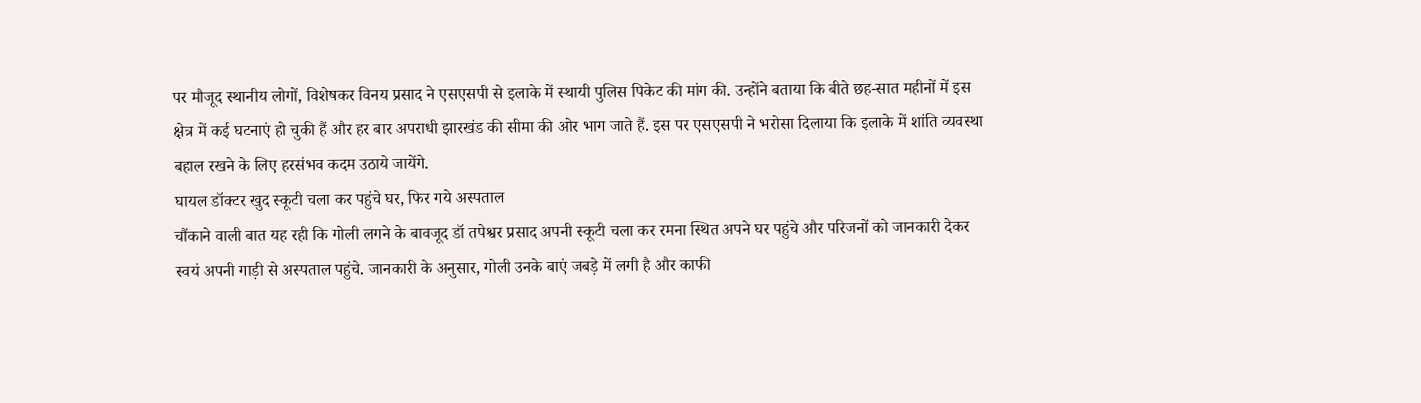पर मौजूद स्थानीय लोगों, विशेषकर विनय प्रसाद ने एसएसपी से इलाके में स्थायी पुलिस पिकेट की मांग की. उन्होंने बताया कि बीते छह-सात महीनों में इस क्षेत्र में कई घटनाएं हो चुकी हैं और हर बार अपराधी झारखंड की सीमा की ओर भाग जाते हैं. इस पर एसएसपी ने भरोसा दिलाया कि इलाके में शांति व्यवस्था बहाल रखने के लिए हरसंभव कदम उठाये जायेंगे.
घायल डॉक्टर खुद स्कूटी चला कर पहुंचे घर, फिर गये अस्पताल
चौंकाने वाली बात यह रही कि गोली लगने के बावजूद डॉ तपेश्वर प्रसाद अपनी स्कूटी चला कर रमना स्थित अपने घर पहुंचे और परिजनों को जानकारी देकर स्वयं अपनी गाड़ी से अस्पताल पहुंचे. जानकारी के अनुसार, गोली उनके बाएं जबड़े में लगी है और काफी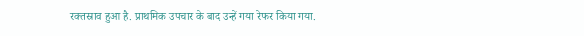रक्तस्राव हुआ है. प्राथमिक उपचार के बाद उन्हें गया रेफर किया गया.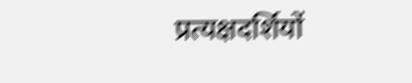प्रत्यक्षदर्शियों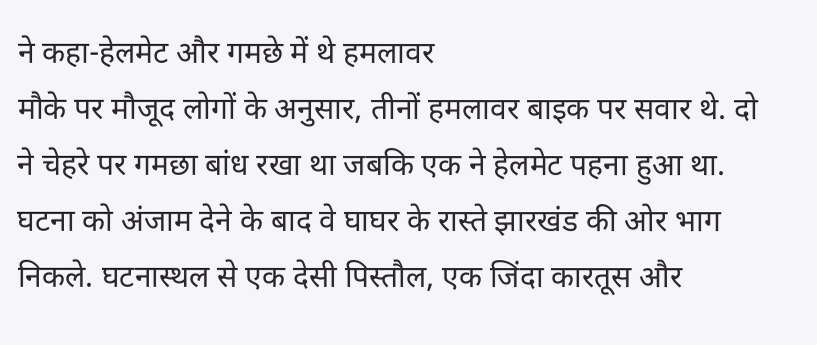ने कहा-हेलमेट और गमछे में थे हमलावर
मौके पर मौजूद लोगों के अनुसार, तीनों हमलावर बाइक पर सवार थे. दो ने चेहरे पर गमछा बांध रखा था जबकि एक ने हेलमेट पहना हुआ था. घटना को अंजाम देने के बाद वे घाघर के रास्ते झारखंड की ओर भाग निकले. घटनास्थल से एक देसी पिस्तौल, एक जिंदा कारतूस और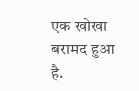एक खोखा बरामद हुआ है.